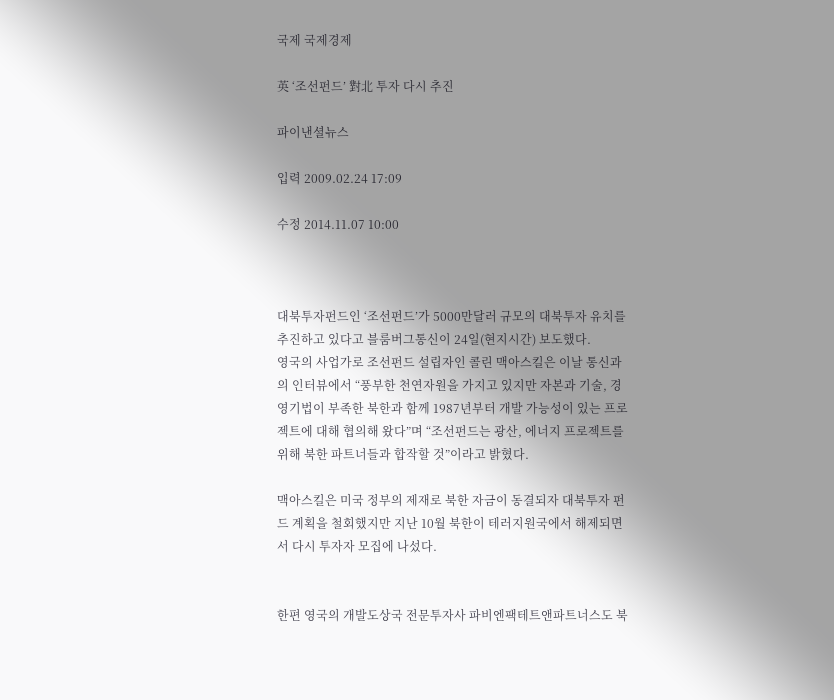국제 국제경제

英 ‘조선펀드’ 對北 투자 다시 추진

파이낸셜뉴스

입력 2009.02.24 17:09

수정 2014.11.07 10:00



대북투자펀드인 ‘조선펀드’가 5000만달러 규모의 대북투자 유치를 추진하고 있다고 블룸버그통신이 24일(현지시간) 보도했다.
영국의 사업가로 조선펀드 설립자인 콜린 맥아스킬은 이날 통신과의 인터뷰에서 “풍부한 천연자원을 가지고 있지만 자본과 기술, 경영기법이 부족한 북한과 함께 1987년부터 개발 가능성이 있는 프로젝트에 대해 협의해 왔다”며 “조선펀드는 광산, 에너지 프로젝트를 위해 북한 파트너들과 합작할 것”이라고 밝혔다.

맥아스킬은 미국 정부의 제재로 북한 자금이 동결되자 대북투자 펀드 계획을 철회했지만 지난 10월 북한이 테러지원국에서 해제되면서 다시 투자자 모집에 나섰다.


한편 영국의 개발도상국 전문투자사 파비엔팩테트앤파트너스도 북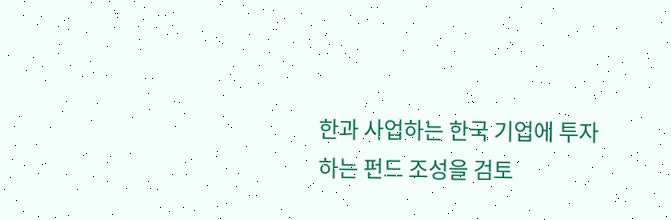한과 사업하는 한국 기업에 투자하는 펀드 조성을 검토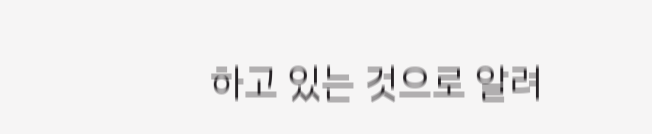하고 있는 것으로 알려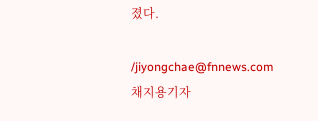졌다.

/jiyongchae@fnnews.com 채지용기자